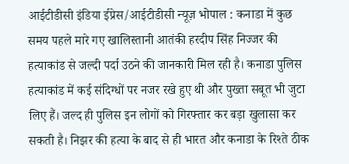आईटीडीसी इंडिया ईप्रेस/आईटीडीसी न्यूज़ भोपाल : कनाडा में कुछ समय पहले मारे गए खालिस्तानी आतंकी हरदीप सिंह निज्जर की हत्याकांड से जल्दी पर्दा उठने की जानकारी मिल रही है। कनाडा पुलिस हत्याकांड में कई संदिग्धों पर नजर रखे हुए थी और पुख्ता सबूत भी जुटा लिए हैं। जल्द ही पुलिस इन लोगों को गिरफ्तार कर बड़ा खुलासा कर सकती है। निझर की हत्या के बाद से ही भारत और कनाडा के रिश्ते ठीक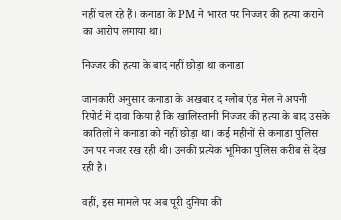नहीं चल रहे हैं। कनाडा के PM ने भारत पर निज्जर की हत्या कराने का आरोप लगाया था।

निज्जर की हत्या के बाद नहीं छोड़ा था कनाडा

जानकारी अनुसार कनाडा के अखबार द ग्लोब एंड मेल ने अपनी रिपोर्ट में दावा किया है कि खालिस्तानी निज्जर की हत्या के बाद उसके कातिलों ने कनाडा को नहीं छोड़ा था। कई महीनों से कनाडा पुलिस उन पर नजर रख रही थी। उनकी प्रत्येक भूमिका पुलिस करीब से देख रही है।

वहीं, इस मामले पर अब पूरी दुनिया की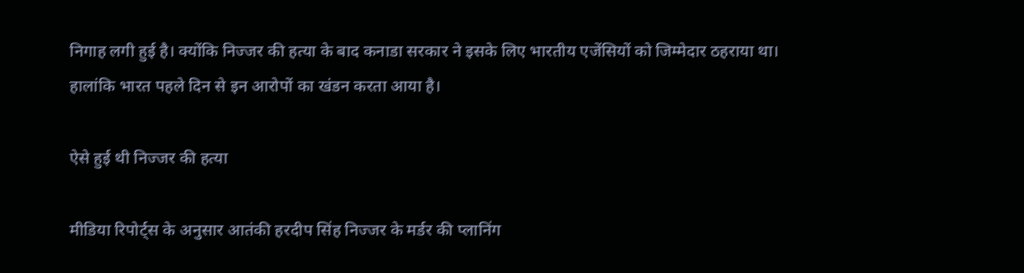निगाह लगी हुई है। क्योंकि निज्जर की हत्या के बाद कनाडा सरकार ने इसके लिए भारतीय एजेंसियों को जिम्मेदार ठहराया था। हालांकि भारत पहले दिन से इन आरोपों का खंडन करता आया है।

ऐसे हुई थी निज्जर की हत्या

मीडिया रिपोर्ट्स के अनुसार आतंकी हरदीप सिंह निज्जर के मर्डर की प्लानिंग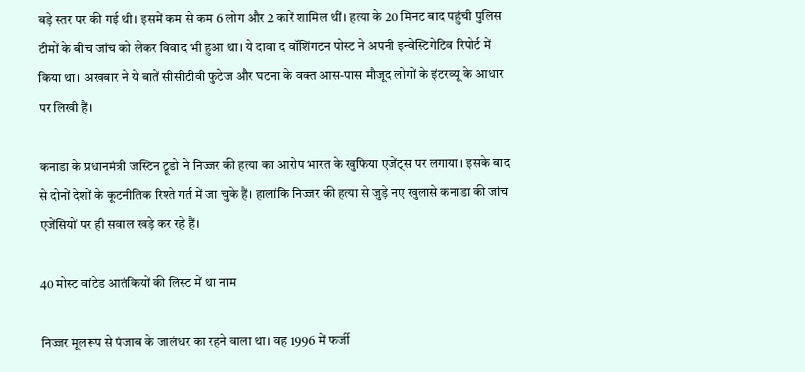बड़े स्तर पर की गई थी। इसमें कम से कम 6 लोग और 2 कारें शामिल थीं। हत्या के 20 मिनट बाद पहुंची पुलिस टीमों के बीच जांच को लेकर विवाद भी हुआ था। ये दावा द वॉशिंगटन पोस्ट ने अपनी इन्वेस्टिगेटिव रिपोर्ट में किया था। अखबार ने ये बातें सीसीटीवी फुटेज और घटना के वक्त आस-पास मौजूद लोगों के इंटरव्यू के आधार पर लिखी हैं।

कनाडा के प्रधानमंत्री जस्टिन ट्रूडो ने निज्जर की हत्या का आरोप भारत के खुफिया एजेंट्स पर लगाया। इसके बाद से दोनों देशों के कूटनीतिक रिश्ते गर्त में जा चुके हैं। हालांकि निज्जर की हत्या से जुड़े नए खुलासे कनाडा की जांच एजेंसियों पर ही सवाल खड़े कर रहे हैं।

40 मोस्ट वांटेड आतंकियों की लिस्ट में था नाम

निज्जर मूलरूप से पंजाब के जालंधर का रहने वाला था। वह 1996 में फर्जी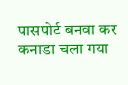पासपोर्ट बनवा कर कनाडा चला गया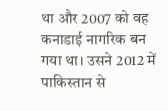था और 2007 को वह कनाडाई नागरिक बन गया था। उसने 2012 में पाकिस्तान से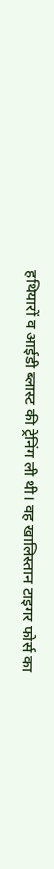हथियारों व आईडी ब्लास्ट की ट्रेनिंग ली थी। वह खालिस्तान टाइगर फोर्स का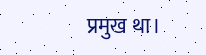प्रमुख था।